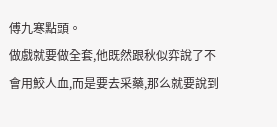傅九寒點頭。
做戲就要做全套,他既然跟秋似弈說了不會用鮫人血,而是要去采藥,那么就要說到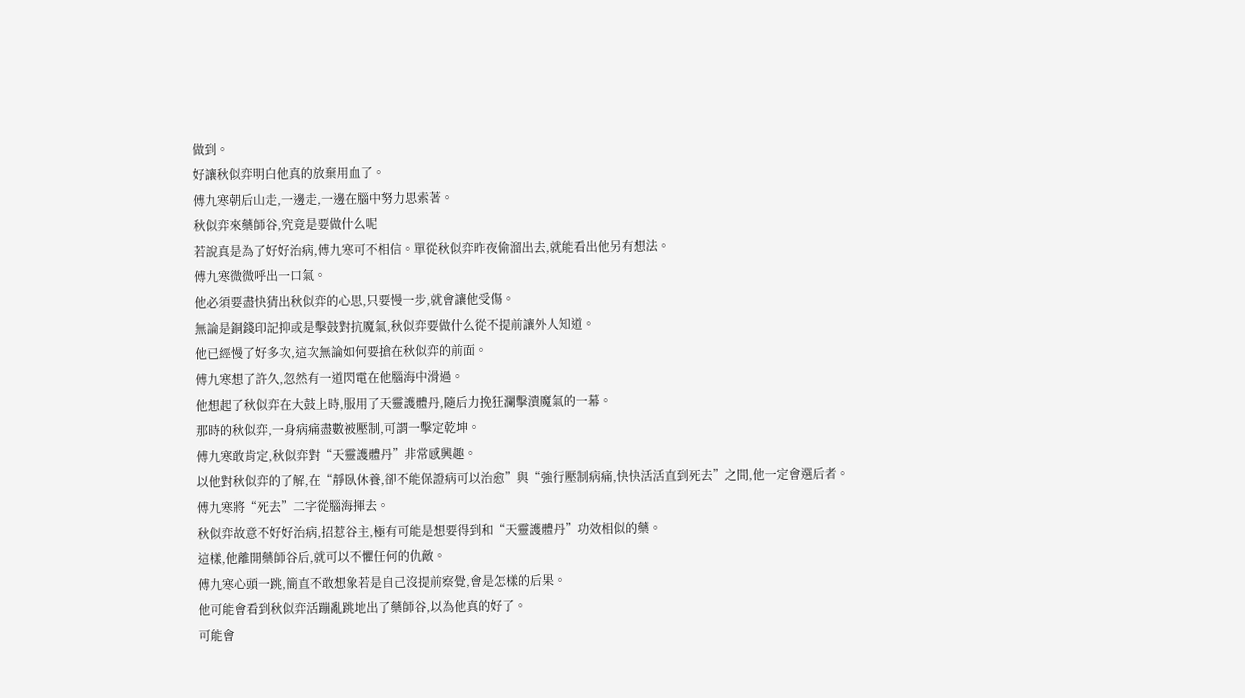做到。
好讓秋似弈明白他真的放棄用血了。
傅九寒朝后山走,一邊走,一邊在腦中努力思索著。
秋似弈來藥師谷,究竟是要做什么呢
若說真是為了好好治病,傅九寒可不相信。單從秋似弈昨夜偷溜出去,就能看出他另有想法。
傅九寒微微呼出一口氣。
他必須要盡快猜出秋似弈的心思,只要慢一步,就會讓他受傷。
無論是銅錢印記抑或是擊鼓對抗魔氣,秋似弈要做什么從不提前讓外人知道。
他已經慢了好多次,這次無論如何要搶在秋似弈的前面。
傅九寒想了許久,忽然有一道閃電在他腦海中滑過。
他想起了秋似弈在大鼓上時,服用了天靈護體丹,隨后力挽狂瀾擊潰魔氣的一幕。
那時的秋似弈,一身病痛盡數被壓制,可謂一擊定乾坤。
傅九寒敢肯定,秋似弈對“天靈護體丹”非常感興趣。
以他對秋似弈的了解,在“靜臥休養,卻不能保證病可以治愈”與“強行壓制病痛,快快活活直到死去”之間,他一定會選后者。
傅九寒將“死去”二字從腦海揮去。
秋似弈故意不好好治病,招惹谷主,極有可能是想要得到和“天靈護體丹”功效相似的藥。
這樣,他離開藥師谷后,就可以不懼任何的仇敵。
傅九寒心頭一跳,簡直不敢想象若是自己沒提前察覺,會是怎樣的后果。
他可能會看到秋似弈活蹦亂跳地出了藥師谷,以為他真的好了。
可能會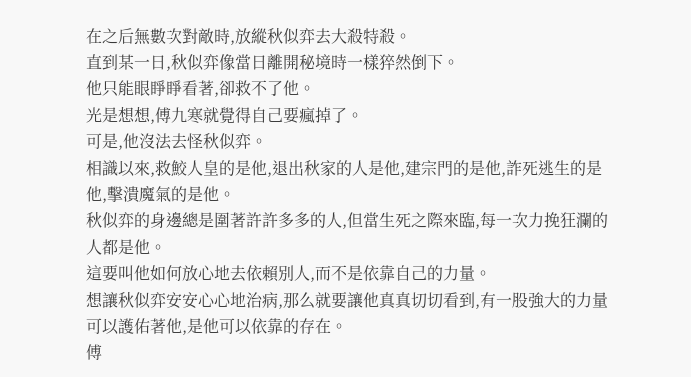在之后無數次對敵時,放縱秋似弈去大殺特殺。
直到某一日,秋似弈像當日離開秘境時一樣猝然倒下。
他只能眼睜睜看著,卻救不了他。
光是想想,傅九寒就覺得自己要瘋掉了。
可是,他沒法去怪秋似弈。
相識以來,救鮫人皇的是他,退出秋家的人是他,建宗門的是他,詐死逃生的是他,擊潰魔氣的是他。
秋似弈的身邊總是圍著許許多多的人,但當生死之際來臨,每一次力挽狂瀾的人都是他。
這要叫他如何放心地去依賴別人,而不是依靠自己的力量。
想讓秋似弈安安心心地治病,那么就要讓他真真切切看到,有一股強大的力量可以護佑著他,是他可以依靠的存在。
傅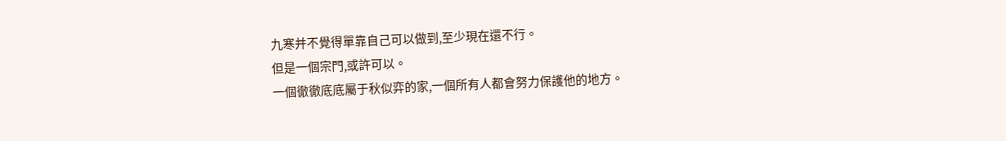九寒并不覺得單靠自己可以做到,至少現在還不行。
但是一個宗門,或許可以。
一個徹徹底底屬于秋似弈的家,一個所有人都會努力保護他的地方。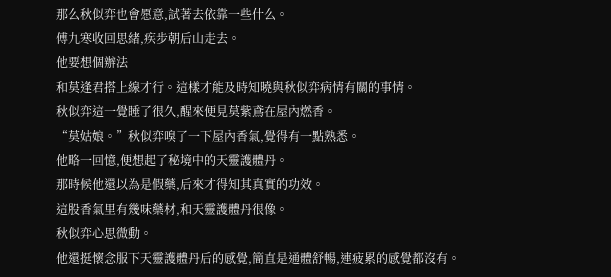那么秋似弈也會愿意,試著去依靠一些什么。
傅九寒收回思緒,疾步朝后山走去。
他要想個辦法
和莫逢君搭上線才行。這樣才能及時知曉與秋似弈病情有關的事情。
秋似弈這一覺睡了很久,醒來便見莫紫鳶在屋內燃香。
“莫姑娘。”秋似弈嗅了一下屋內香氣,覺得有一點熟悉。
他略一回憶,便想起了秘境中的天靈護體丹。
那時候他還以為是假藥,后來才得知其真實的功效。
這股香氣里有幾味藥材,和天靈護體丹很像。
秋似弈心思微動。
他還挺懷念服下天靈護體丹后的感覺,簡直是通體舒暢,連疲累的感覺都沒有。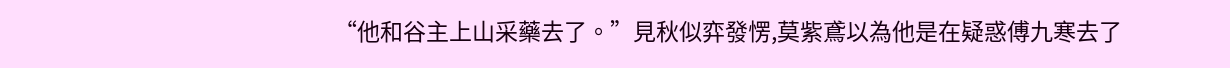“他和谷主上山采藥去了。”見秋似弈發愣,莫紫鳶以為他是在疑惑傅九寒去了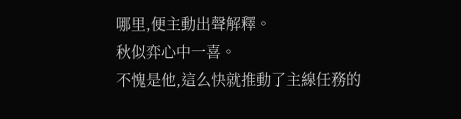哪里,便主動出聲解釋。
秋似弈心中一喜。
不愧是他,這么快就推動了主線任務的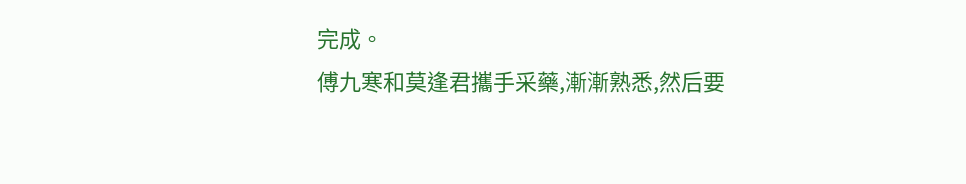完成。
傅九寒和莫逢君攜手采藥,漸漸熟悉,然后要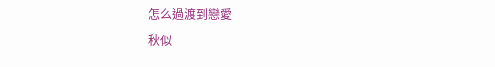怎么過渡到戀愛
秋似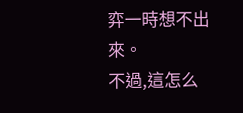弈一時想不出來。
不過,這怎么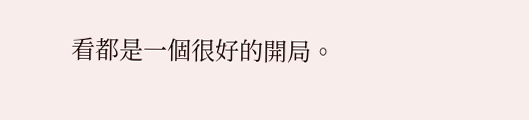看都是一個很好的開局。